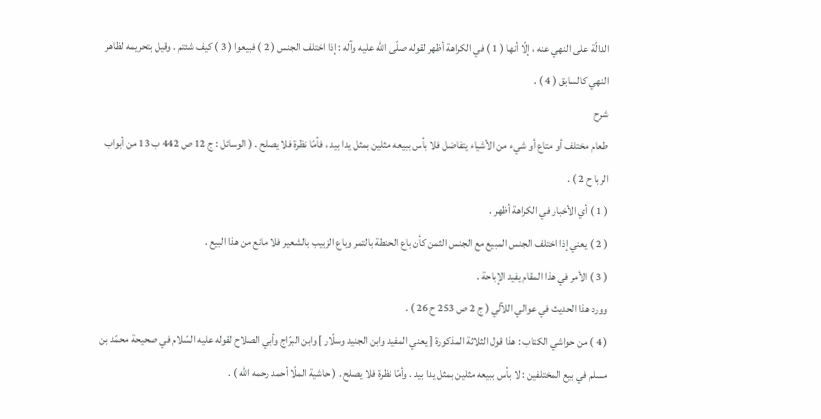الدالّة على النهي عنه ، إلّا أنها ( 1 ) في الكراهة أظهر لقوله صلّى اللّه عليه وآله : إذا اختلف الجنس ( 2 ) فبيعوا ( 3 ) كيف شئتم . وقيل بتحريمه لظاهر النهي كالسابق ( 4 ) .
شرح
طعام مختلف أو متاع أو شيء من الأشياء يتفاضل فلا بأس ببيعه مثلين بمثل يدا بيد ، فأمّا نظرة فلا يصلح . ( الوسائل : ج 12 ص 442 ب 13 من أبواب الربا ح 2 ) .
( 1 ) أي الأخبار في الكراهة أظهر .
( 2 ) يعني إذا اختلف الجنس المبيع مع الجنس الثمن كأن باع الحنطة بالتمر وباع الزبيب بالشعير فلا مانع من هذا البيع .
( 3 ) الأمر في هذا المقام يفيد الإباحة .
وورد هذا الحديث في عوالي اللآلي ( ج 2 ص 253 ح 26 ) .
( 4 ) من حواشي الكتاب : هذا قول الثلاثة المذكورة [ يعني المفيد وابن الجنيد وسلّار ] وابن البرّاج وأبي الصلاح لقوله عليه السّلام في صحيحة محمّد بن مسلم في بيع المختلفين : لا بأس ببيعه مثلين بمثل يدا بيد . وأمّا نظرة فلا يصلح . ( حاشية الملّا أحمد رحمه اللّه ) .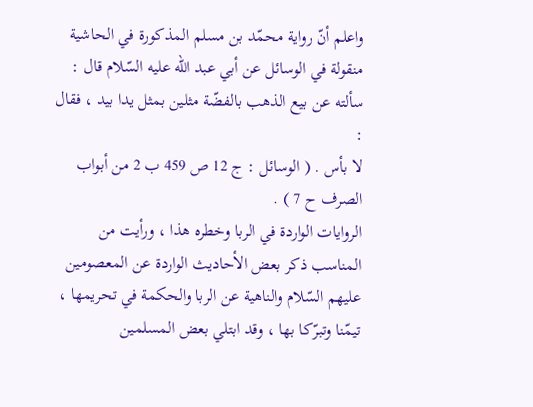واعلم أنّ رواية محمّد بن مسلم المذكورة في الحاشية منقولة في الوسائل عن أبي عبد اللّه عليه السّلام قال : سألته عن بيع الذهب بالفضّة مثلين بمثل يدا بيد ، فقال :
لا بأس . ( الوسائل : ج 12 ص 459 ب 2 من أبواب الصرف ح 7 ) .
الروايات الواردة في الربا وخطره هذا ، ورأيت من المناسب ذكر بعض الأحاديث الواردة عن المعصومين عليهم السّلام والناهية عن الربا والحكمة في تحريمها ، تيمّنا وتبرّكا بها ، وقد ابتلي بعض المسلمين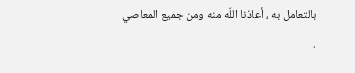بالتعامل به ، أعاذنا اللّه منه ومن جميع المعاصي .